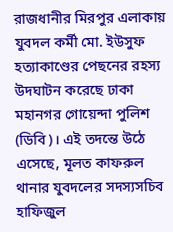রাজধানীর মিরপুর এলাকায় যুবদল কর্মী মো. ইউসুফ হত্যাকাণ্ডের পেছনের রহস্য উদঘাটন করেছে ঢাকা মহানগর গোয়েন্দা পুলিশ (ডিবি)। এই তদন্তে উঠে এসেছে, মূলত কাফরুল থানার যুবদলের সদস্যসচিব হাফিজুল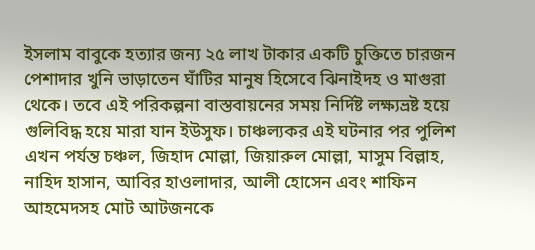ইসলাম বাবুকে হত্যার জন্য ২৫ লাখ টাকার একটি চুক্তিতে চারজন পেশাদার খুনি ভাড়াতেন ঘাঁটির মানুষ হিসেবে ঝিনাইদহ ও মাগুরা থেকে। তবে এই পরিকল্পনা বাস্তবায়নের সময় নির্দিষ্ট লক্ষ্যভ্রষ্ট হয়ে গুলিবিদ্ধ হয়ে মারা যান ইউসুফ। চাঞ্চল্যকর এই ঘটনার পর পুলিশ এখন পর্যন্ত চঞ্চল, জিহাদ মোল্লা, জিয়ারুল মোল্লা, মাসুম বিল্লাহ, নাহিদ হাসান, আবির হাওলাদার, আলী হোসেন এবং শাফিন আহমেদসহ মোট আটজনকে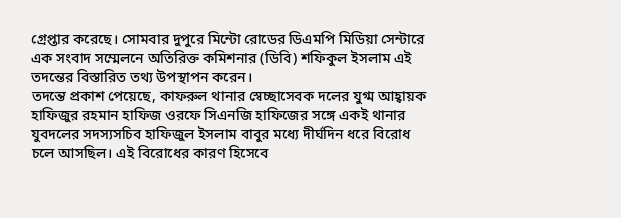গ্রেপ্তার করেছে। সোমবার দুপুরে মিন্টো রোডের ডিএমপি মিডিয়া সেন্টারে এক সংবাদ সম্মেলনে অতিরিক্ত কমিশনার (ডিবি) শফিকুল ইসলাম এই তদন্তের বিস্তারিত তথ্য উপস্থাপন করেন।
তদন্তে প্রকাশ পেয়েছে, কাফরুল থানার স্বেচ্ছাসেবক দলের যুগ্ম আহ্বায়ক হাফিজুর রহমান হাফিজ ওরফে সিএনজি হাফিজের সঙ্গে একই থানার যুবদলের সদস্যসচিব হাফিজুল ইসলাম বাবুর মধ্যে দীর্ঘদিন ধরে বিরোধ চলে আসছিল। এই বিরোধের কারণ হিসেবে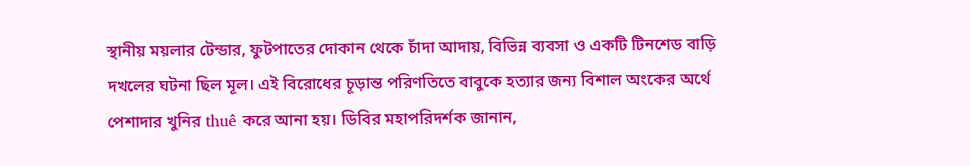স্থানীয় ময়লার টেন্ডার, ফুটপাতের দোকান থেকে চাঁদা আদায়, বিভিন্ন ব্যবসা ও একটি টিনশেড বাড়ি দখলের ঘটনা ছিল মূল। এই বিরোধের চূড়ান্ত পরিণতিতে বাবুকে হত্যার জন্য বিশাল অংকের অর্থে পেশাদার খুনির thuê করে আনা হয়। ডিবির মহাপরিদর্শক জানান,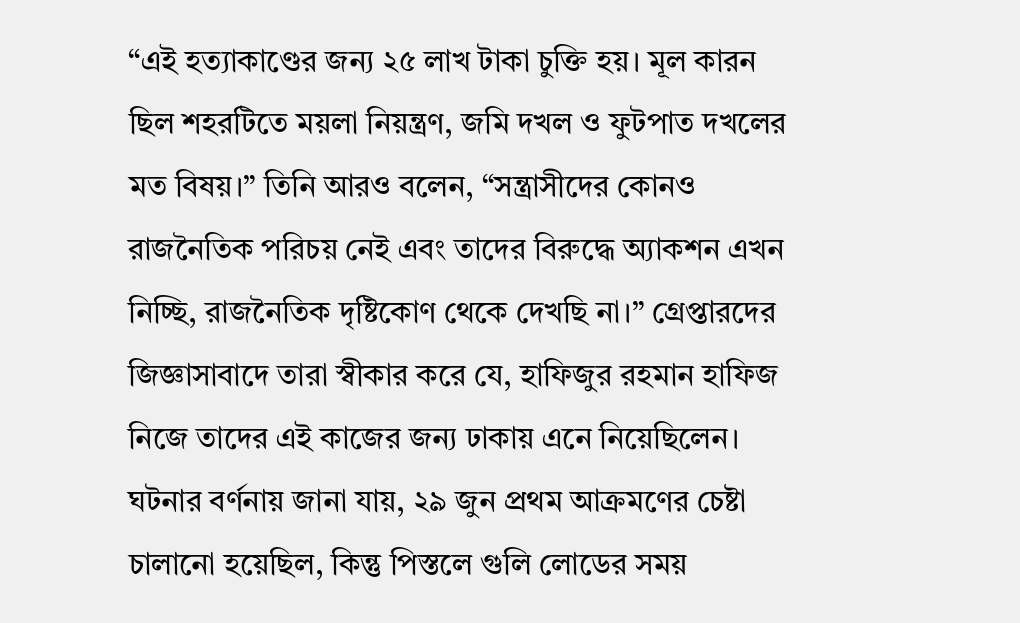“এই হত্যাকাণ্ডের জন্য ২৫ লাখ টাকা চুক্তি হয়। মূল কারন ছিল শহরটিতে ময়লা নিয়ন্ত্রণ, জমি দখল ও ফুটপাত দখলের মত বিষয়।” তিনি আরও বলেন, “সন্ত্রাসীদের কোনও রাজনৈতিক পরিচয় নেই এবং তাদের বিরুদ্ধে অ্যাকশন এখন নিচ্ছি, রাজনৈতিক দৃষ্টিকোণ থেকে দেখছি না।” গ্রেপ্তারদের জিজ্ঞাসাবাদে তারা স্বীকার করে যে, হাফিজুর রহমান হাফিজ নিজে তাদের এই কাজের জন্য ঢাকায় এনে নিয়েছিলেন।
ঘটনার বর্ণনায় জানা যায়, ২৯ জুন প্রথম আক্রমণের চেষ্টা চালানো হয়েছিল, কিন্তু পিস্তলে গুলি লোডের সময়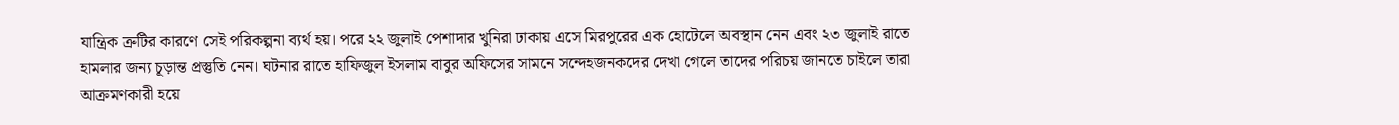যান্ত্রিক ত্রুটির কারণে সেই পরিকল্পনা ব্যর্থ হয়। পরে ২২ জুলাই পেশাদার খুনিরা ঢাকায় এসে মিরপুরের এক হোটেলে অবস্থান নেন এবং ২৩ জুলাই রাতে হামলার জন্য চূড়ান্ত প্রস্তুতি নেন। ঘটনার রাতে হাফিজুল ইসলাম বাবুর অফিসের সামনে সন্দেহজনকদের দেখা গেলে তাদের পরিচয় জানতে চাইলে তারা আক্রমণকারী হয়ে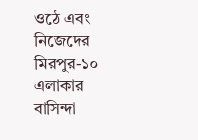ওঠে এবং নিজেদের মিরপুর-১০ এলাকার বাসিন্দা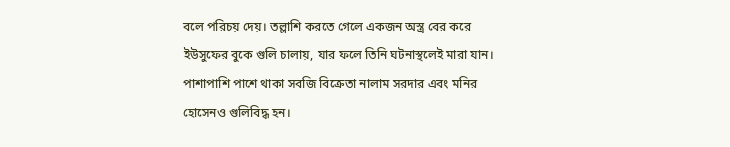বলে পরিচয় দেয়। তল্লাশি করতে গেলে একজন অস্ত্র বের করে ইউসুফের বুকে গুলি চালায়, যার ফলে তিনি ঘটনাস্থলেই মারা যান। পাশাপাশি পাশে থাকা সবজি বিক্রেতা নালাম সরদার এবং মনির হোসেনও গুলিবিদ্ধ হন।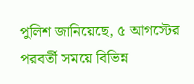পুলিশ জানিয়েছে, ৫ আগস্টের পরবর্তী সময়ে বিভিন্ন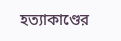হত্যাকাণ্ডের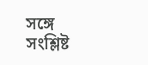সঙ্গে সংশ্লিষ্ট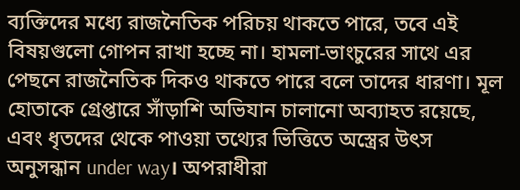ব্যক্তিদের মধ্যে রাজনৈতিক পরিচয় থাকতে পারে, তবে এই বিষয়গুলো গোপন রাখা হচ্ছে না। হামলা-ভাংচুরের সাথে এর পেছনে রাজনৈতিক দিকও থাকতে পারে বলে তাদের ধারণা। মূল হোতাকে গ্রেপ্তারে সাঁড়াশি অভিযান চালানো অব্যাহত রয়েছে, এবং ধৃতদের থেকে পাওয়া তথ্যের ভিত্তিতে অস্ত্রের উৎস অনুসন্ধান under way। অপরাধীরা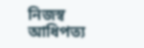নিজস্ব আধিপত্য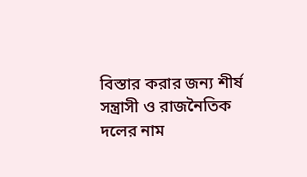বিস্তার করার জন্য শীর্ষ সন্ত্রাসী ও রাজনৈতিক দলের নাম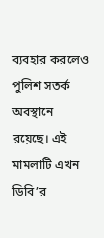ব্যবহার করলেও পুলিশ সতর্ক অবস্থানে রয়েছে। এই মামলাটি এখন ডিবি’র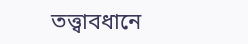তত্ত্বাবধানে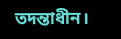তদন্তাধীন।